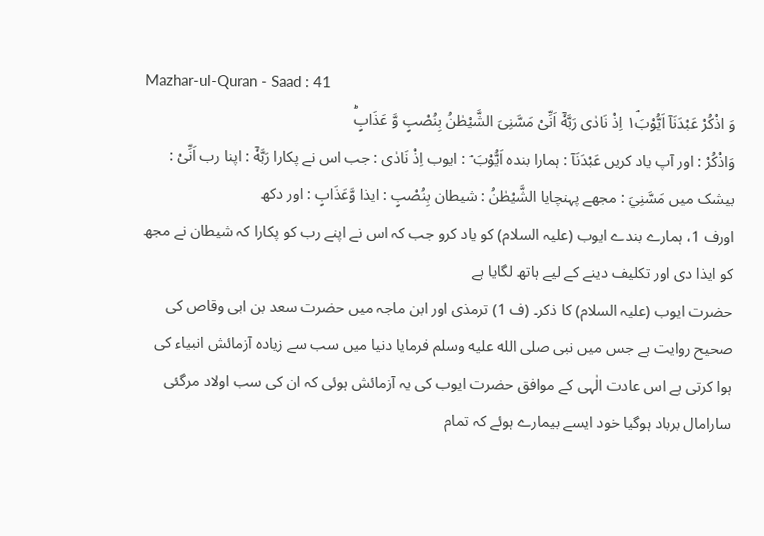Mazhar-ul-Quran - Saad : 41
وَ اذْكُرْ عَبْدَنَاۤ اَیُّوْبَ١ۘ اِذْ نَادٰى رَبَّهٗۤ اَنِّیْ مَسَّنِیَ الشَّیْطٰنُ بِنُصْبٍ وَّ عَذَابٍؕ
وَاذْكُرْ : اور آپ یاد کریں عَبْدَنَآ : ہمارا بندہ اَيُّوْبَ ۘ : ایوب اِذْ نَادٰى : جب اس نے پکارا رَبَّهٗٓ : اپنا رب اَنِّىْ : بیشک میں مَسَّنِيَ : مجھے پہنچایا الشَّيْطٰنُ : شیطان بِنُصْبٍ : ایذا وَّعَذَابٍ : اور دکھ
اورف 1، ہمارے بندے ایوب (علیہ السلام) کو یاد کرو جب کہ اس نے اپنے رب کو پکارا کہ شیطان نے مجھ کو ایذا دی اور تکلیف دینے کے لیے ہاتھ لگایا ہے
حضرت ایوب (علیہ السلام) کا ذکر۔ (ف 1) ترمذی اور ابن ماجہ میں حضرت سعد بن ابی وقاص کی صحیح روایت ہے جس میں نبی صلى الله عليه وسلم فرمایا دنیا میں سب سے زیادہ آزمائش انبیاء کی ہوا کرتی ہے اس عادت الٰہی کے موافق حضرت ایوب کی یہ آزمائش ہوئی کہ ان کی سب اولاد مرگئی سارامال برباد ہوگیا خود ایسے بیمارے ہوئے کہ تمام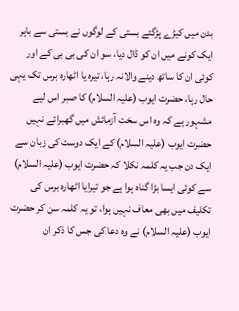بدن میں کیڑے پڑگئے بستی کے لوگوں نے بستی سے باہر ایک کونے میں ان کو ڈال دیا، سو ان کی بی بی کے اور کوئی ان کا ساتھ دینے والانہ رہا، تیرہ یا اٹھارہ برس تک یہی حال رہا، حضرت ایوب (علیہ السلام) کا صبر اس لیے مشہور ہے کہ وہ اس سخت آزمائش میں گھبرائے نہیں حضرت ایوب (علیہ السلام) کے ایک دوست کی زبان سے ایک دن جب یہ کلمہ نکلا کہ حضرت ایوب (علیہ السلام) سے کوئی ایسا بڑا گناہ ہوا ہے جو تیرایا اٹھارہ برس کی تکلیف میں بھی معاف نہیں ہوا، تو یہ کلمہ سن کر حضرت ایوب (علیہ السلام) نے وہ دعا کی جس کا ذکر ان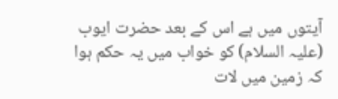آیتوں میں ہے اس کے بعد حضرت ایوب (علیہ السلام) کو خواب میں یہ حکم ہوا کہ زمین میں لات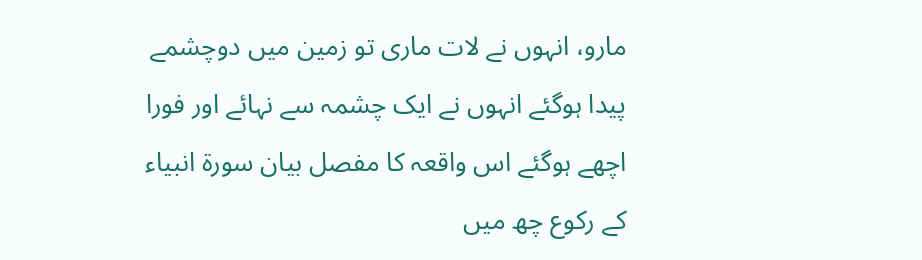مارو، انہوں نے لات ماری تو زمین میں دوچشمے پیدا ہوگئے انہوں نے ایک چشمہ سے نہائے اور فورا اچھے ہوگئے اس واقعہ کا مفصل بیان سورة انبیاء کے رکوع چھ میں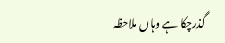گذرچکا ہے وہاں ملاحظہ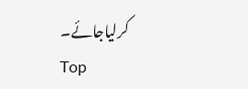کرلیاجائے۔
Top